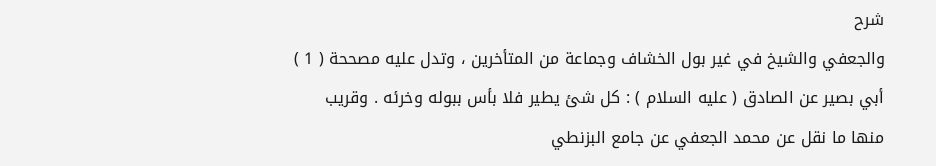شرح
والجعفي والشيخ في غير بول الخشاف وجماعة من المتأخرين ، وتدل عليه مصححة ( 1 )
أبي بصير عن الصادق ( عليه السلام ) : كل شئ يطير فلا بأس ببوله وخرئه . وقريب
منها ما نقل عن محمد الجعفي عن جامع البزنطي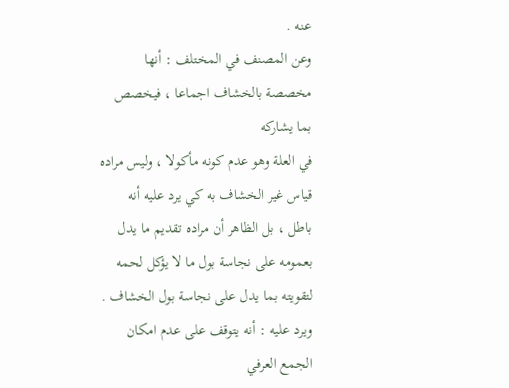عنه .
وعن المصنف في المختلف : أنها مخصصة بالخشاف اجماعا ، فيخصص بما يشاركه
في العلة وهو عدم كونه مأكولا ، وليس مراده قياس غير الخشاف به كي يرد عليه أنه
باطل ، بل الظاهر أن مراده تقديم ما يدل بعمومه على نجاسة بول ما لا يؤكل لحمه
لتقويته بما يدل على نجاسة بول الخشاف .
ويرد عليه : أنه يتوقف على عدم امكان الجمع العرفي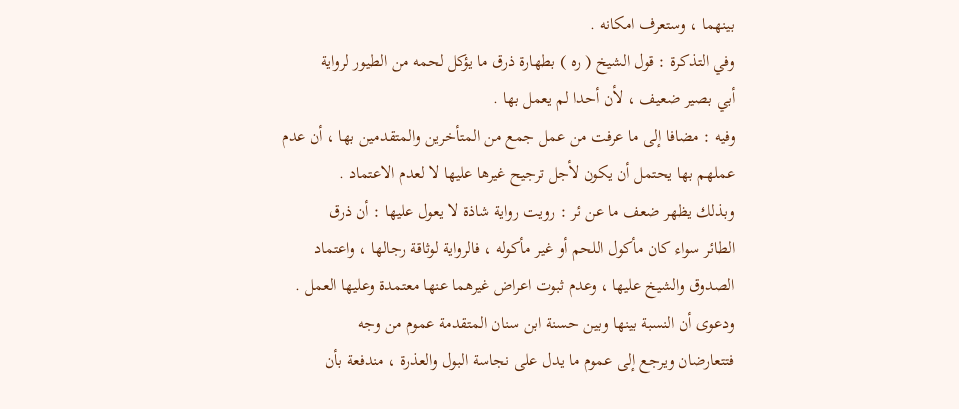بينهما ، وستعرف امكانه .
وفي التذكرة : قول الشيخ ( ره ) بطهارة ذرق ما يؤكل لحمه من الطيور لرواية
أبي بصير ضعيف ، لأن أحدا لم يعمل بها .
وفيه : مضافا إلى ما عرفت من عمل جمع من المتأخرين والمتقدمين بها ، أن عدم
عملهم بها يحتمل أن يكون لأجل ترجيح غيرها عليها لا لعدم الاعتماد .
وبذلك يظهر ضعف ما عن ئر : رويت رواية شاذة لا يعول عليها : أن ذرق
الطائر سواء كان مأكول اللحم أو غير مأكوله ، فالرواية لوثاقة رجالها ، واعتماد
الصدوق والشيخ عليها ، وعدم ثبوت اعراض غيرهما عنها معتمدة وعليها العمل .
ودعوى أن النسبة بينها وبين حسنة ابن سنان المتقدمة عموم من وجه
فتتعارضان ويرجع إلى عموم ما يدل على نجاسة البول والعذرة ، مندفعة بأن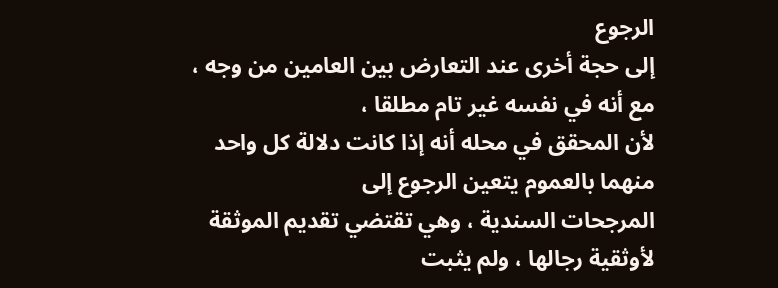الرجوع
إلى حجة أخرى عند التعارض بين العامين من وجه ، مع أنه في نفسه غير تام مطلقا ،
لأن المحقق في محله أنه إذا كانت دلالة كل واحد منهما بالعموم يتعين الرجوع إلى
المرجحات السندية ، وهي تقتضي تقديم الموثقة لأوثقية رجالها ، ولم يثبت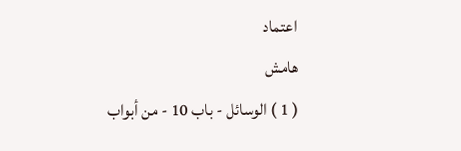اعتماد
هامش
( 1 ) الوسائل - باب 10 - من أبواب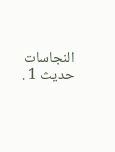النجاسات حديث 1 .